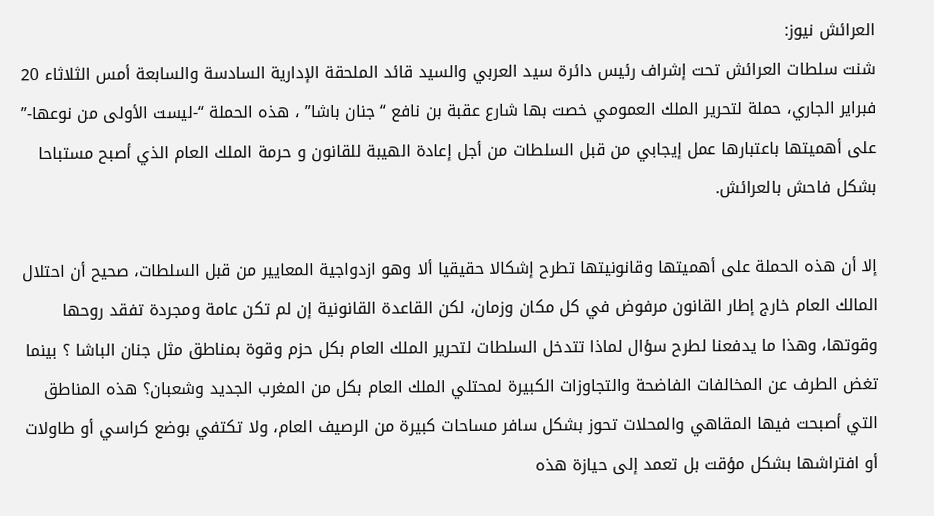العرائش نيوز:
شنت سلطات العرائش تحت إشراف رئيس دائرة سيد العربي والسيد قائد الملحقة الإدارية السادسة والسابعة أمس الثلاثاء 20 فبراير الجاري، حملة لتحرير الملك العمومي خصت بها شارع عقبة بن نافع “جنان باشا” ، هذه الحملة “-ليست الأولى من نوعها-” على أهميتها باعتبارها عمل إيجابي من قبل السلطات من أجل إعادة الهيبة للقانون و حرمة الملك العام الذي أصبح مستباحا بشكل فاحش بالعرائش.

إلا أن هذه الحملة على أهميتها وقانونيتها تطرح إشكالا حقيقيا ألا وهو ازدواجية المعايير من قبل السلطات، صحيح أن احتلال المالك العام خارج إطار القانون مرفوض في كل مكان وزمان، لكن القاعدة القانونية إن لم تكن عامة ومجردة تفقد روحها وقوتها، وهذا ما يدفعنا لطرح سؤال لماذا تتدخل السلطات لتحرير الملك العام بكل حزم وقوة بمناطق مثل جنان الباشا ؟ بينما تغض الطرف عن المخالفات الفاضحة والتجاوزات الكبيرة لمحتلي الملك العام بكل من المغرب الجديد وشعبان؟ هذه المناطق التي أصبحت فيها المقاهي والمحلات تحوز بشكل سافر مساحات كبيرة من الرصيف العام، ولا تكتفي بوضع كراسي أو طاولات أو افتراشها بشكل مؤقت بل تعمد إلى حيازة هذه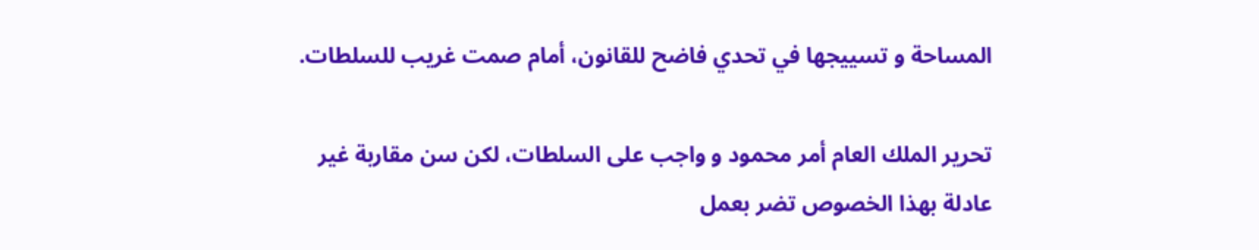المساحة و تسييجها في تحدي فاضح للقانون، أمام صمت غريب للسلطات.

تحرير الملك العام أمر محمود و واجب على السلطات، لكن سن مقاربة غير عادلة بهذا الخصوص تضر بعمل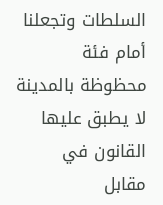السلطات وتجعلنا أمام فئة محظوظة بالمدينة لا يطبق عليها القانون في مقابل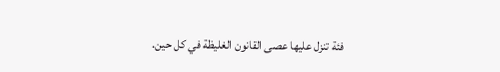فئة تنزل عليها عصى القانون الغليظة في كل حين.